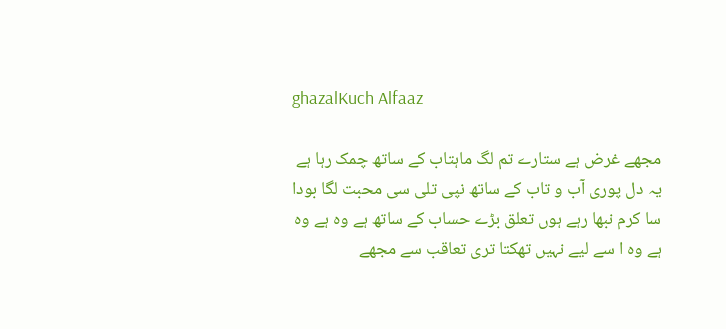ghazalKuch Alfaaz

مجھے غرض ہے ستارے تم لگ ماہتاب کے ساتھ چمک رہا ہے یہ دل پوری آب و تاب کے ساتھ نپی تلی سی محبت لگا بودا سا کرم نبھا رہے ہوں تعلق بڑے حساب کے ساتھ ہے وہ ہے وہ ہے وہ ا سے لیے نہیں تھکتا تری تعاقب سے مجھے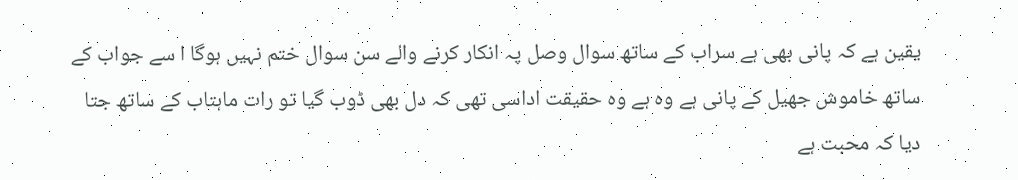یقین ہے کہ پانی بھی ہے سراب کے ساتھ سوال وصل پہ انکار کرنے والے سن سوال ختم نہیں ہوگا ا سے جواب کے ساتھ خاموش جھیل کے پانی ہے وہ ہے وہ حقیقت اداسی تھی کہ دل بھی ڈوب گیا تو رات ماہتاب کے ساتھ جتا دیا کہ محبت ہے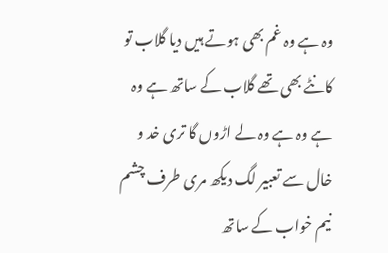وہ ہے وہ غم بھی ہوتے ہیں دیا گلاب تو کانٹے بھی تھے گلاب کے ساتھ ہے وہ ہے وہ ہے وہ لے اڑوں گا تری خد و خال سے تعبیر لگ دیکھ مری طرف چشم نیم خواب کے ساتھ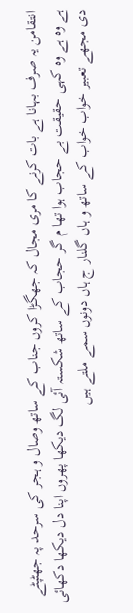انتقامن یہ صرف بہانا ہے بات کرنے کا مری مجال کہ جھگڑا کروں جناب کے ساتھ وصال و ہجر کی سرحد پہ جھٹپٹے ہے وہ ہے وہ کہی حقیقت بے حجاب ہوا تھا م گر حجاب کے ساتھ شکستہ آئی لگ دیکھا پھروں اپنا دل دیکھا دکھائی دی مجھے تعبیر خواب خواب کے ساتھ و ہاں گلنار ج ہاں دونوں سمے ملتے ہیں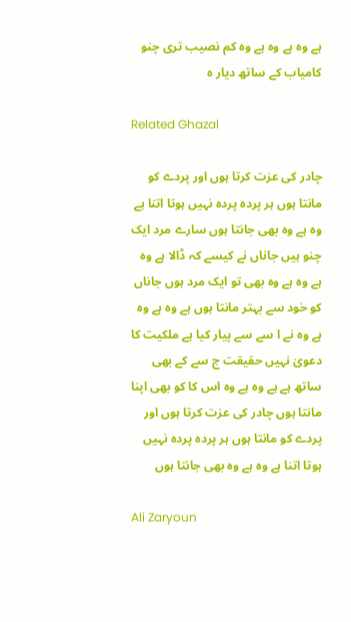ہے وہ ہے وہ ہے وہ کم نصیب تری چنو کامیاب کے ساتھ دیار ہ

Related Ghazal

چادر کی عزت کرتا ہوں اور پردے کو مانتا ہوں ہر پردہ پردہ نہیں ہوتا اتنا ہے وہ ہے وہ بھی جانتا ہوں سارے مرد ایک چنو ہیں جاناں نے کیسے کہ ڈالا ہے وہ ہے وہ ہے وہ بھی تو ایک مرد ہوں جاناں کو خود سے بہتر مانتا ہوں ہے وہ ہے وہ ہے وہ نے ا سے سے پیار کیا ہے ملکیت کا دعویٰ نہیں حقیقت ج سے کے بھی ساتھ ہے ہے وہ ہے وہ اس کا کو بھی اپنا مانتا ہوں چادر کی عزت کرتا ہوں اور پردے کو مانتا ہوں ہر پردہ پردہ نہیں ہوتا اتنا ہے وہ ہے وہ بھی جانتا ہوں

Ali Zaryoun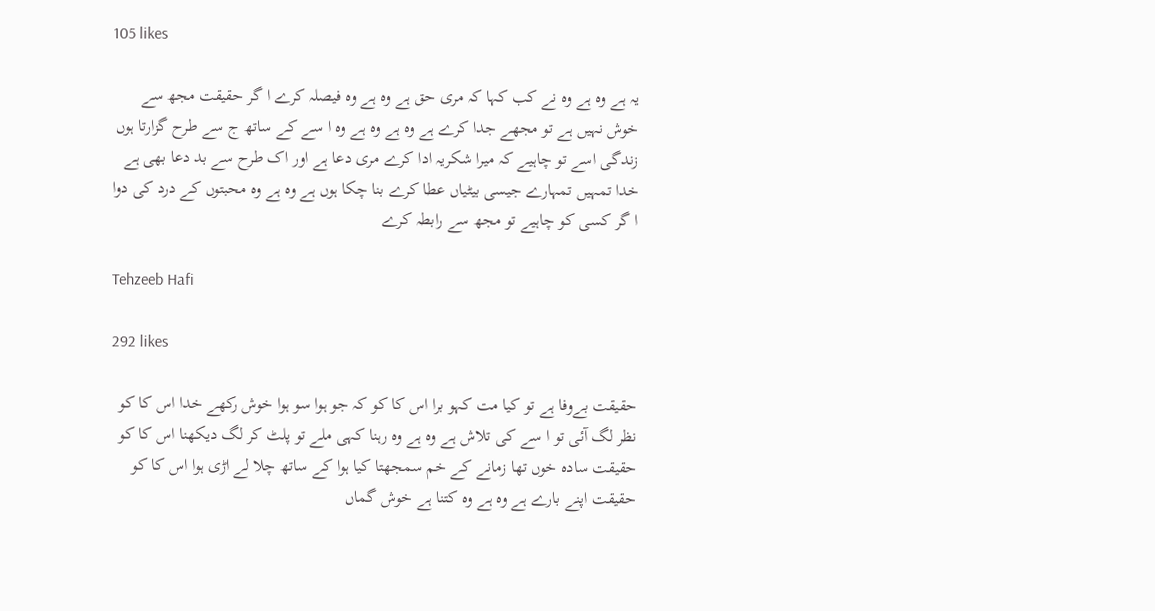105 likes

یہ ہے وہ ہے وہ نے کب کہا کہ مری حق ہے وہ ہے وہ فیصلہ کرے ا گر حقیقت مجھ سے خوش نہیں ہے تو مجھے جدا کرے ہے وہ ہے وہ ہے وہ ا سے کے ساتھ ج سے طرح گزارتا ہوں زندگی اسے تو چاہیے کہ میرا شکریہ ادا کرے مری دعا ہے اور اک طرح سے بد دعا بھی ہے خدا تمہیں تمہارے جیسی بیٹیاں عطا کرے بنا چکا ہوں ہے وہ ہے وہ محبتوں کے درد کی دوا ا گر کسی کو چاہیے تو مجھ سے رابطہ کرے

Tehzeeb Hafi

292 likes

حقیقت بےوفا ہے تو کیا مت کہو برا اس کا کو کہ جو ہوا سو ہوا خوش رکھے خدا اس کا کو نظر لگ آئی تو ا سے کی تلاش ہے وہ ہے وہ رہنا کہی ملے تو پلٹ کر لگ دیکھنا اس کا کو حقیقت سادہ خوں تھا زمانے کے خم سمجھتا کیا ہوا کے ساتھ چلا لے اڑی ہوا اس کا کو حقیقت اپنے بارے ہے وہ ہے وہ کتنا ہے خوش گماں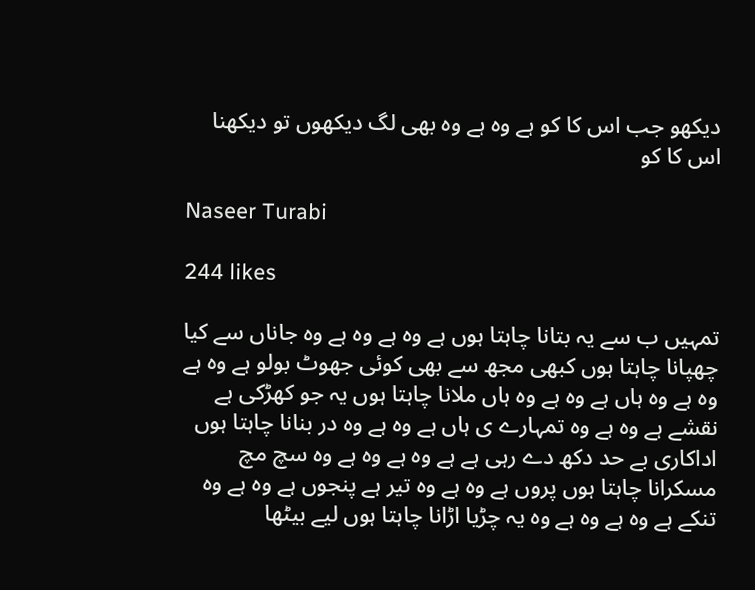دیکھو جب اس کا کو ہے وہ ہے وہ بھی لگ دیکھوں تو دیکھنا اس کا کو

Naseer Turabi

244 likes

تمہیں ب سے یہ بتانا چاہتا ہوں ہے وہ ہے وہ ہے وہ جاناں سے کیا چھپانا چاہتا ہوں کبھی مجھ سے بھی کوئی جھوٹ بولو ہے وہ ہے وہ ہے وہ ہاں ہے وہ ہے وہ ہاں ملانا چاہتا ہوں یہ جو کھڑکی ہے نقشے ہے وہ ہے وہ تمہارے ی ہاں ہے وہ ہے وہ در بنانا چاہتا ہوں اداکاری بے حد دکھ دے رہی ہے ہے وہ ہے وہ ہے وہ سچ مچ مسکرانا چاہتا ہوں پروں ہے وہ ہے وہ تیر ہے پنجوں ہے وہ ہے وہ تنکے ہے وہ ہے وہ ہے وہ یہ چڑیا اڑانا چاہتا ہوں لیے بیٹھا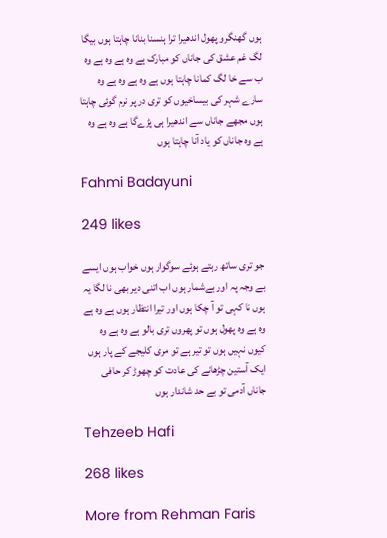ہوں گھنگرو پھول اندھیرا ترا ہنسنا بنانا چاہتا ہوں بیگا لگ غم عشق کی جاناں کو مبارک ہے وہ ہے وہ ہے وہ ب سے خا لگ کمانا چاہتا ہوں ہے وہ ہے وہ ہے وہ سارے شہر کی بیساخیوں کو تری در پر نرم گوئی چاہتا ہوں مجھے جاناں سے اندھیرا ہی پڑےگا ہے وہ ہے وہ ہے وہ جاناں کو یاد آنا چاہتا ہوں

Fahmi Badayuni

249 likes

جو تری ساتھ رہتے ہوئے سوگوار ہوں خواب ہوں ایسے بے وجہ پہ اور بےشمار ہوں اب اتنی دیر بھی نا لگا یہ ہوں نا کہی تو آ چکا ہوں اور تیرا انتظار ہوں ہے وہ ہے وہ ہے وہ پھول ہوں تو پھروں تری بالو ہے وہ ہے وہ کیوں نہیں ہوں تو تیر ہے تو مری کلیجے کے پار ہوں ایک آستین چڑھانے کی عادت کو چھوڑ کر حافی جاناں آدمی تو بے حد شاندار ہوں

Tehzeeb Hafi

268 likes

More from Rehman Faris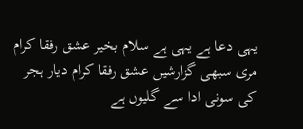یہی دعا ہے یہی ہے سلام بخیر عشق رفقا کرام مری سبھی گزارشیں عشق رفقا کرام دیار ہجر کی سونی ادا سے گلیوں ہے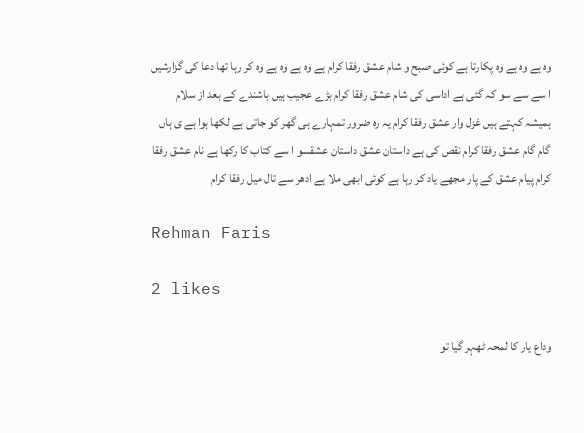وہ ہے وہ ہے وہ پکارتا ہے کوئی صبح و شام عشق رفقا کرام ہے وہ ہے وہ ہے وہ کر رہا تھا دعا کی گزارشیں ا سے سے سو کہ گئی ہے اداسی کی شام عشق رفقا کرام بڑے عجیب ہیں باشندے کے بعد از سلام ہمیشہ کہتے ہیں غزل وار عشق رفقا کرام یہ رہ ضرور تمہارے ہی گھر کو جاتی ہے لکھا ہوا ہے ی ہاں گام گام عشق رفقا کرام نقص کی ہے داستان عشق داستان عشقسو ا سے کتاب کا رکھا ہے نام عشق رفقا کرام پیام عشق کے پار مجھے یاد کر رہا ہے کوئی ابھی ملا ہے ادھر سے تال میل رفقا کرام

Rehman Faris

2 likes

وداع یار کا لمحہ ٹھہر گیا تو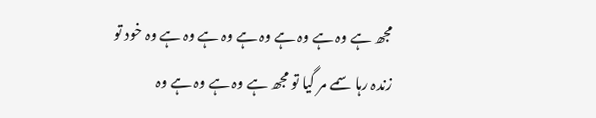مجھ ہے وہ ہے وہ ہے وہ ہے وہ ہے وہ ہے وہ خود تو زندہ رہا سمے مر گیا تو مجھ ہے وہ ہے وہ ہے وہ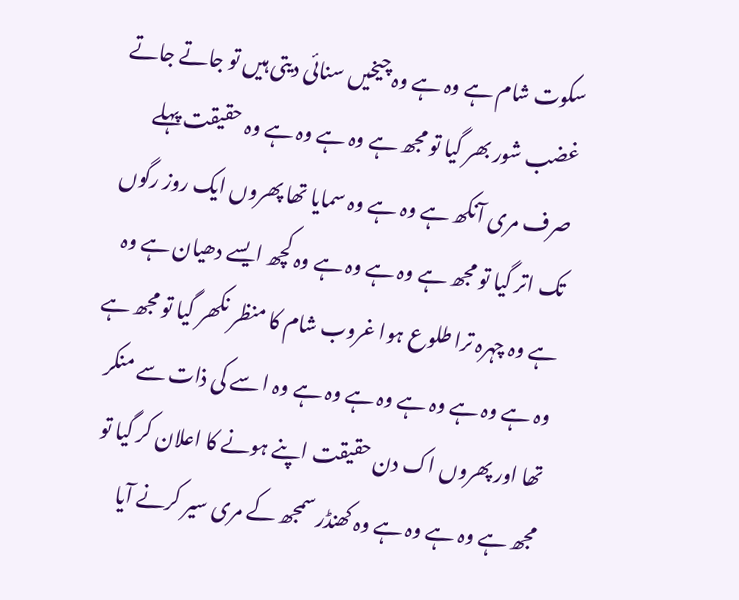سکوت شام ہے وہ ہے وہ چیخیں سنائی دیتی ہیں تو جاتے جاتے غضب شور بھر گیا تو مجھ ہے وہ ہے وہ ہے وہ حقیقت پہلے صرف مری آنکھ ہے وہ ہے وہ سمایا تھا پھروں ایک روز رگوں تک اتر گیا تو مجھ ہے وہ ہے وہ ہے وہ کچھ ایسے دھیان ہے وہ ہے وہ چہرہ ترا طلوع ہوا غروب شام کا منظر نکھر گیا تو مجھ ہے وہ ہے وہ ہے وہ ہے وہ ہے وہ ہے وہ ا سے کی ذات سے منکر تھا اور پھروں اک دن حقیقت اپنے ہونے کا اعلان کر گیا تو مجھ ہے وہ ہے وہ ہے وہ کھنڈر سمجھ کے مری سیر کرنے آیا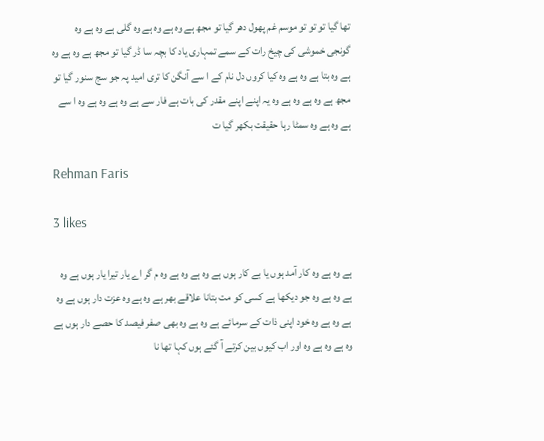تھا گیا تو تو تو موسم غم پھول دھر گیا تو مجھ ہے وہ ہے وہ ہے وہ گلی ہے وہ ہے وہ گونجی خموشی کی چیخ رات کے سمے تمہاری یاد کا بچہ سا ڈر گیا تو مجھ ہے وہ ہے وہ ہے وہ بتا ہے وہ ہے وہ کیا کروں دل نام کے ا سے آنگن کا تری امید پہ جو سج سنور گیا تو مجھ ہے وہ ہے وہ ہے وہ یہ اپنے اپنے مقدر کی بات ہے فار سے ہے وہ ہے وہ ہے وہ ا سے ہے وہ ہے وہ سمٹا رہا حقیقت بکھر گیا ت

Rehman Faris

3 likes

ہے وہ ہے وہ کار آمد ہوں یا بے کار ہوں ہے وہ ہے وہ ہے وہ م گر اے یار تیرا یار ہوں ہے وہ ہے وہ ہے وہ جو دیکھا ہے کسی کو مت بتانا علاقے بھر ہے وہ ہے وہ عزت دار ہوں ہے وہ ہے وہ ہے وہ خود اپنی ذات کے سرمائے ہے وہ ہے وہ بھی صفر فیصد کا حصے دار ہوں ہے وہ ہے وہ ہے وہ اور اب کیوں بین کرتے آ گئے ہوں کہا تھا نا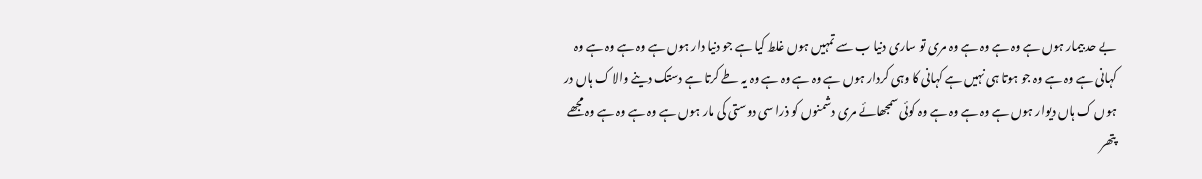بے حد بیمار ہوں ہے وہ ہے وہ ہے وہ مری تو ساری دنیا ب سے تمہیں ہوں غلط کیا ہے جو دنیا دار ہوں ہے وہ ہے وہ ہے وہ کہانی ہے وہ ہے وہ جو ہوتا ہی نہیں ہے کہانی کا وہی کردار ہوں ہے وہ ہے وہ ہے وہ یہ طے کرتا ہے دستک دینے والا ک ہاں در ہوں ک ہاں دیوار ہوں ہے وہ ہے وہ ہے وہ کوئی سمجھائے مری دشمنوں کو ذرا سی دوستی کی مار ہوں ہے وہ ہے وہ ہے وہ مجھے پتھر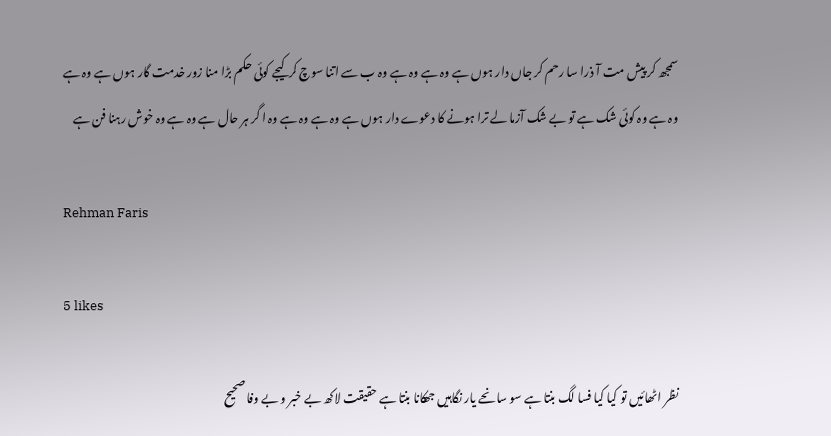سمجھ کر پیش مت آ ذرا سا رحم کر جاں دار ہوں ہے وہ ہے وہ ہے وہ ب سے اتنا سوچ کر کیجے کوئی حکم بڑا منا زور خدمت گار ہوں ہے وہ ہے وہ ہے وہ کوئی شک ہے تو بے شک آزما لے ترا ہونے کا دعوے دار ہوں ہے وہ ہے وہ ہے وہ ا گر ہر حال ہے وہ ہے وہ خوش رہنا فن ہے

Rehman Faris

5 likes

نظر اٹھائیں تو کیا کیا فسا لگ بنتا ہے سو سانحے یار نگاہیں جھکانا بنتا ہے حقیقت لاکھ بے خبر و بے وفا صحیح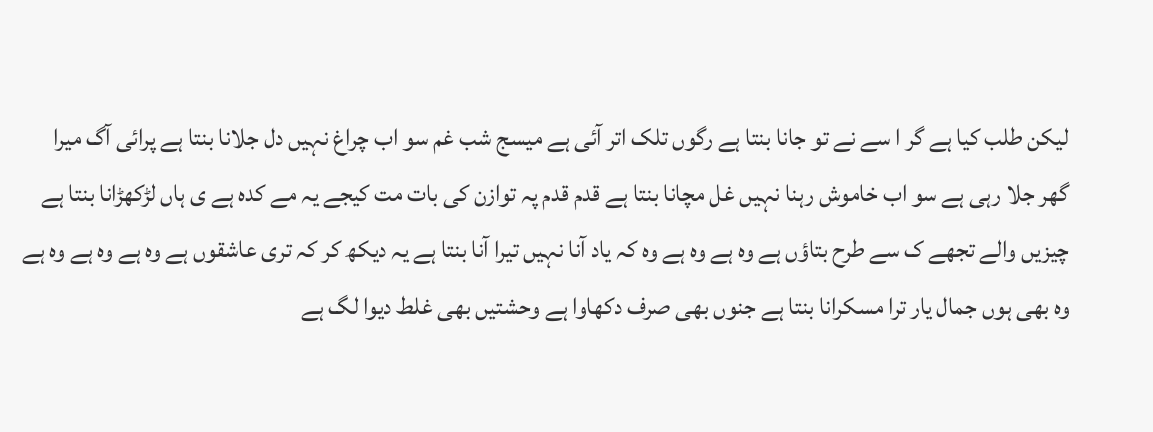لیکن طلب کیا ہے گر ا سے نے تو جانا بنتا ہے رگوں تلک اتر آئی ہے میسج شب غم سو اب چراغ نہیں دل جلانا بنتا ہے پرائی آگ میرا گھر جلا رہی ہے سو اب خاموش رہنا نہیں غل مچانا بنتا ہے قدم قدم پہ توازن کی بات مت کیجے یہ مے کدہ ہے ی ہاں لڑکھڑانا بنتا ہے چیزیں والے تجھے ک سے طرح بتاؤں ہے وہ ہے وہ ہے وہ کہ یاد آنا نہیں تیرا آنا بنتا ہے یہ دیکھ کر کہ تری عاشقوں ہے وہ ہے وہ ہے وہ ہے وہ بھی ہوں جمال یار ترا مسکرانا بنتا ہے جنوں بھی صرف دکھاوا ہے وحشتیں بھی غلط دیوا لگ ہے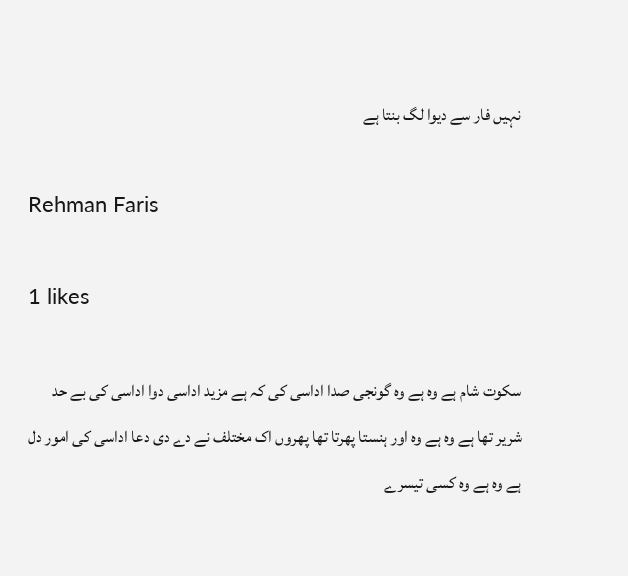نہیں فار سے دیوا لگ بنتا ہے

Rehman Faris

1 likes

سکوت شام ہے وہ ہے وہ گونجی صدا اداسی کی کہ ہے مزید اداسی دوا اداسی کی بے حد شریر تھا ہے وہ ہے وہ اور ہنستا پھرتا تھا پھروں اک مختلف نے دے دی دعا اداسی کی امور دل ہے وہ ہے وہ کسی تیسرے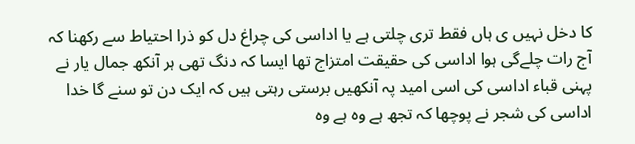کا دخل نہیں ی ہاں فقط تری چلتی ہے یا اداسی کی چراغ دل کو ذرا احتیاط سے رکھنا کہ آج رات چلےگی ہوا اداسی کی حقیقت امتزاج تھا ایسا کہ دنگ تھی ہر آنکھ جمال یار نے پہنی قباء اداسی کی اسی امید پہ آنکھیں برستی رہتی ہیں کہ ایک دن تو سنے گا خدا اداسی کی شجر نے پوچھا کہ تجھ ہے وہ ہے وہ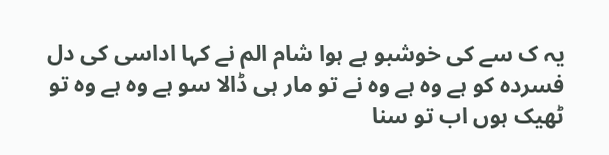یہ ک سے کی خوشبو ہے ہوا شام الم نے کہا اداسی کی دل فسردہ کو ہے وہ ہے وہ نے تو مار ہی ڈالا سو ہے وہ ہے وہ تو ٹھیک ہوں اب تو سنا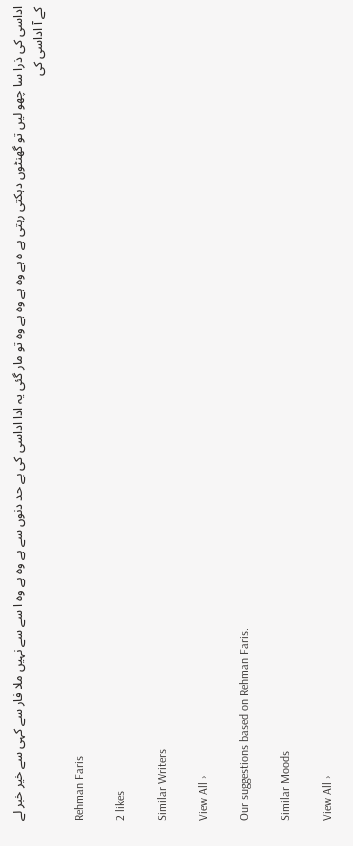اداسی کی ذرا سا چھو لیں تو گھنٹوں دہکتی رہتی ہے ہ ہے وہ ہے وہ ہے وہ تو مار گئی یہ ادا اداسی کی بے حد دنوں سے ہے وہ ہے وہ ا سے سے نہیں ملا فار سے کہی سے خیر خبر لے کے آ اداسی کی

Rehman Faris

2 likes

Similar Writers

View All ›

Our suggestions based on Rehman Faris.

Similar Moods

View All ›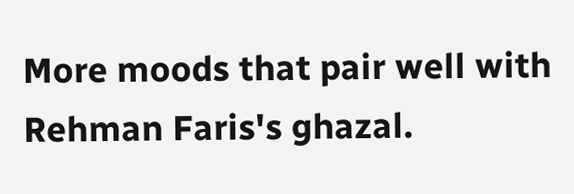More moods that pair well with Rehman Faris's ghazal.